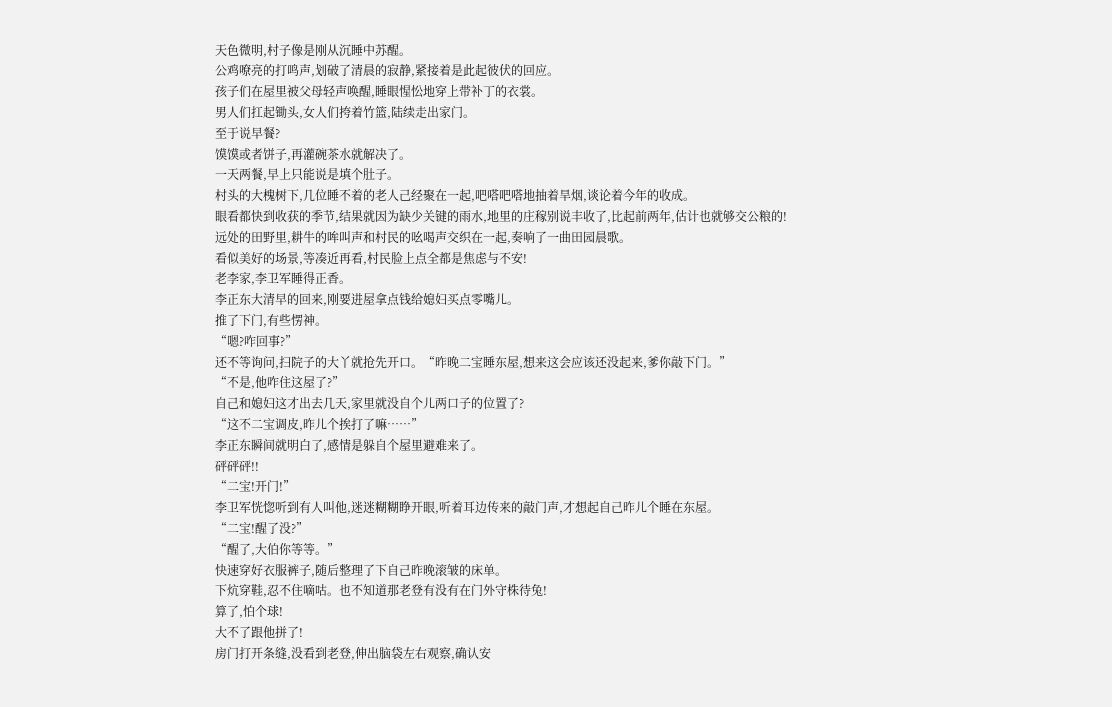天色微明,村子像是刚从沉睡中苏醒。
公鸡嘹亮的打鸣声,划破了清晨的寂静,紧接着是此起彼伏的回应。
孩子们在屋里被父母轻声唤醒,睡眼惺忪地穿上带补丁的衣裳。
男人们扛起锄头,女人们挎着竹篮,陆续走出家门。
至于说早餐?
馍馍或者饼子,再灌碗茶水就解决了。
一天两餐,早上只能说是填个肚子。
村头的大槐树下,几位睡不着的老人己经聚在一起,吧嗒吧嗒地抽着旱烟,谈论着今年的收成。
眼看都快到收获的季节,结果就因为缺少关键的雨水,地里的庄稼别说丰收了,比起前两年,估计也就够交公粮的!
远处的田野里,耕牛的哞叫声和村民的吆喝声交织在一起,奏响了一曲田园晨歌。
看似美好的场景,等凑近再看,村民脸上点全都是焦虑与不安!
老李家,李卫军睡得正香。
李正东大清早的回来,刚要进屋拿点钱给媳妇买点零嘴儿。
推了下门,有些愣神。
“嗯?咋回事?”
还不等询问,扫院子的大丫就抢先开口。“昨晚二宝睡东屋,想来这会应该还没起来,爹你敲下门。”
“不是,他咋住这屋了?”
自己和媳妇这才出去几天,家里就没自个儿两口子的位置了?
“这不二宝调皮,昨儿个挨打了嘛……”
李正东瞬间就明白了,感情是躲自个屋里避难来了。
砰砰砰!!
“二宝!开门!”
李卫军恍惚听到有人叫他,迷迷糊糊睁开眼,听着耳边传来的敲门声,才想起自己昨儿个睡在东屋。
“二宝!醒了没?”
“醒了,大伯你等等。”
快速穿好衣服裤子,随后整理了下自己昨晚滚皱的床单。
下炕穿鞋,忍不住嘀咕。也不知道那老登有没有在门外守株待兔!
算了,怕个球!
大不了跟他拼了!
房门打开条缝,没看到老登,伸出脑袋左右观察,确认安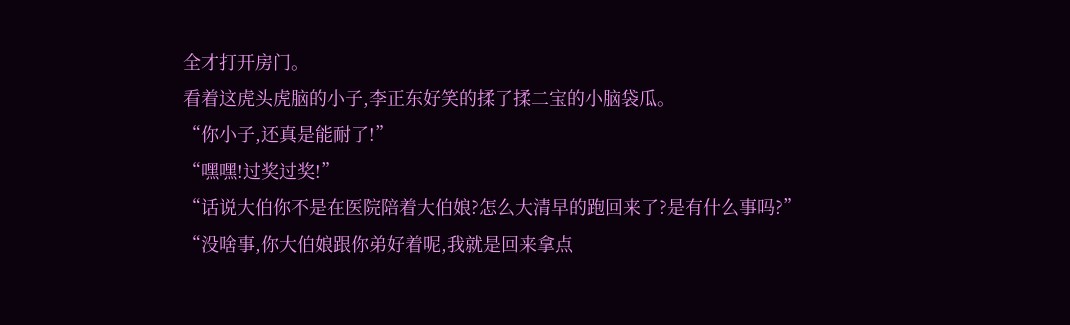全才打开房门。
看着这虎头虎脑的小子,李正东好笑的揉了揉二宝的小脑袋瓜。
“你小子,还真是能耐了!”
“嘿嘿!过奖过奖!”
“话说大伯你不是在医院陪着大伯娘?怎么大清早的跑回来了?是有什么事吗?”
“没啥事,你大伯娘跟你弟好着呢,我就是回来拿点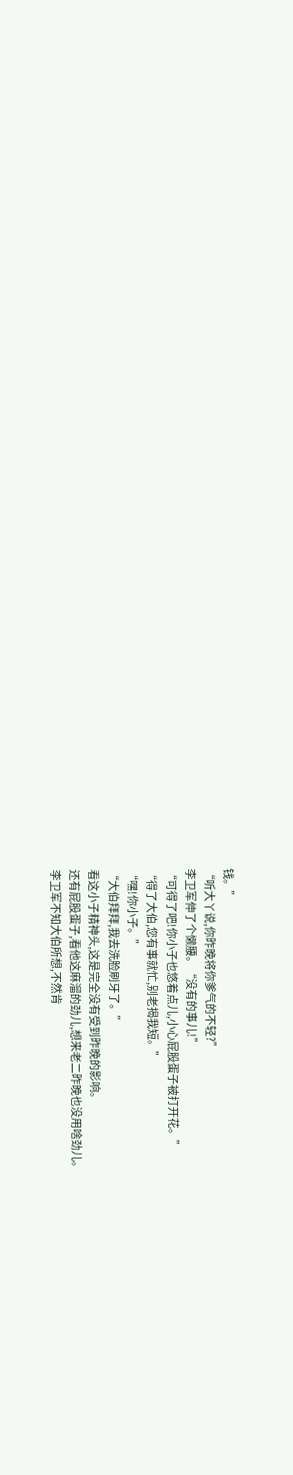钱。”
“听大丫说,你昨晚将你爹气的不轻?”
李卫军伸了个懒腰。“没有的事儿!”
“可得了吧!你小子也悠着点儿,小心屁股蛋子被打开花。”
“得了大伯,您有事就忙,别老揭我短。”
“嘿!你小子。”
“大伯拜拜,我去洗脸刷牙了。”
看这小子精神头,这是完全没有受到昨晚的影响。
还有屁股蛋子,看他这麻溜的劲儿,想来老二昨晚也没用啥劲儿。
李卫军不知大伯所想,不然肯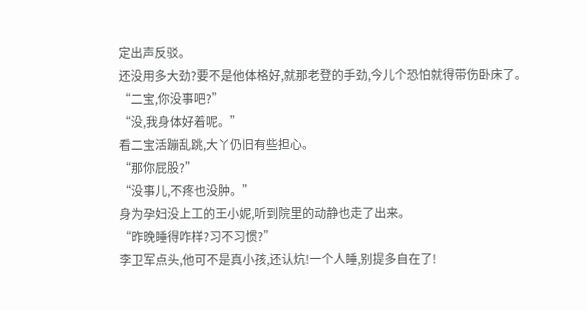定出声反驳。
还没用多大劲?要不是他体格好,就那老登的手劲,今儿个恐怕就得带伤卧床了。
“二宝,你没事吧?”
“没,我身体好着呢。”
看二宝活蹦乱跳,大丫仍旧有些担心。
“那你屁股?”
“没事儿,不疼也没肿。”
身为孕妇没上工的王小妮,听到院里的动静也走了出来。
“昨晚睡得咋样?习不习惯?”
李卫军点头,他可不是真小孩,还认炕!一个人睡,别提多自在了!